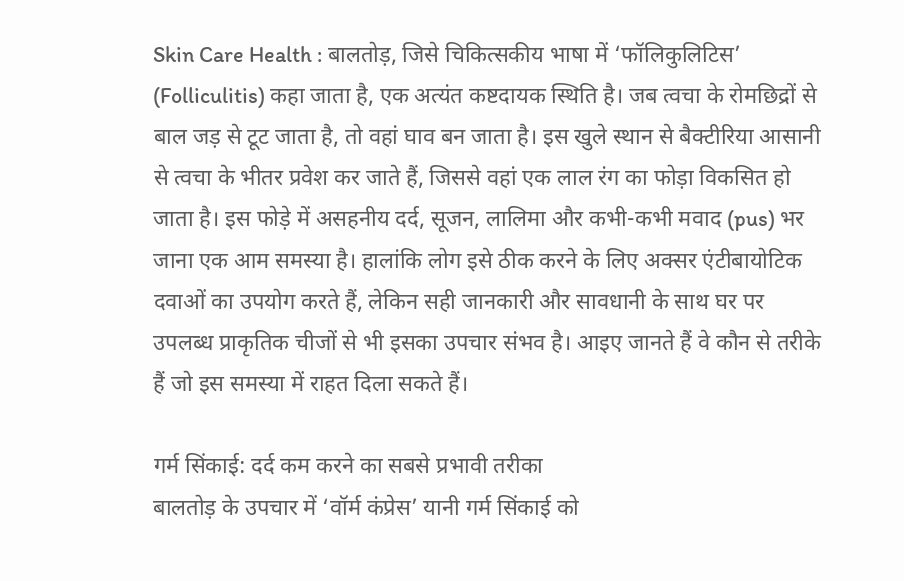Skin Care Health : बालतोड़, जिसे चिकित्सकीय भाषा में ‘फॉलिकुलिटिस’ (Folliculitis) कहा जाता है, एक अत्यंत कष्टदायक स्थिति है। जब त्वचा के रोमछिद्रों से बाल जड़ से टूट जाता है, तो वहां घाव बन जाता है। इस खुले स्थान से बैक्टीरिया आसानी से त्वचा के भीतर प्रवेश कर जाते हैं, जिससे वहां एक लाल रंग का फोड़ा विकसित हो जाता है। इस फोड़े में असहनीय दर्द, सूजन, लालिमा और कभी-कभी मवाद (pus) भर जाना एक आम समस्या है। हालांकि लोग इसे ठीक करने के लिए अक्सर एंटीबायोटिक दवाओं का उपयोग करते हैं, लेकिन सही जानकारी और सावधानी के साथ घर पर उपलब्ध प्राकृतिक चीजों से भी इसका उपचार संभव है। आइए जानते हैं वे कौन से तरीके हैं जो इस समस्या में राहत दिला सकते हैं।

गर्म सिंकाई: दर्द कम करने का सबसे प्रभावी तरीका
बालतोड़ के उपचार में ‘वॉर्म कंप्रेस’ यानी गर्म सिंकाई को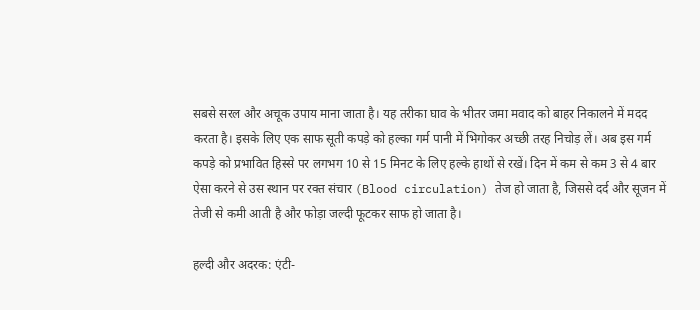सबसे सरल और अचूक उपाय माना जाता है। यह तरीका घाव के भीतर जमा मवाद को बाहर निकालने में मदद करता है। इसके लिए एक साफ सूती कपड़े को हल्का गर्म पानी में भिगोकर अच्छी तरह निचोड़ लें। अब इस गर्म कपड़े को प्रभावित हिस्से पर लगभग 10 से 15 मिनट के लिए हल्के हाथों से रखें। दिन में कम से कम 3 से 4 बार ऐसा करने से उस स्थान पर रक्त संचार (Blood circulation) तेज हो जाता है, जिससे दर्द और सूजन में तेजी से कमी आती है और फोड़ा जल्दी फूटकर साफ हो जाता है।

हल्दी और अदरक: एंटी-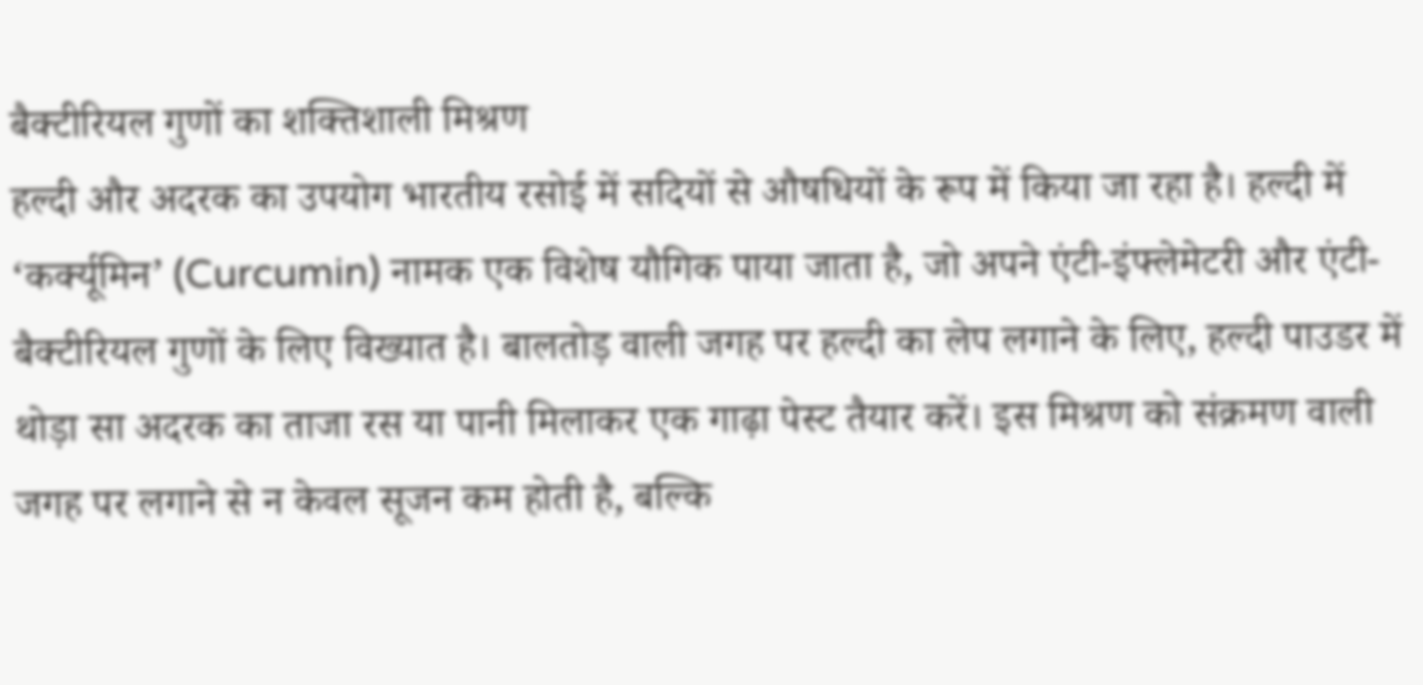बैक्टीरियल गुणों का शक्तिशाली मिश्रण
हल्दी और अदरक का उपयोग भारतीय रसोई में सदियों से औषधियों के रूप में किया जा रहा है। हल्दी में ‘कर्क्यूमिन’ (Curcumin) नामक एक विशेष यौगिक पाया जाता है, जो अपने एंटी-इंफ्लेमेटरी और एंटी-बैक्टीरियल गुणों के लिए विख्यात है। बालतोड़ वाली जगह पर हल्दी का लेप लगाने के लिए, हल्दी पाउडर में थोड़ा सा अदरक का ताजा रस या पानी मिलाकर एक गाढ़ा पेस्ट तैयार करें। इस मिश्रण को संक्रमण वाली जगह पर लगाने से न केवल सूजन कम होती है, बल्कि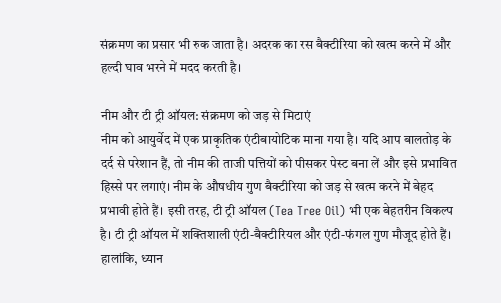संक्रमण का प्रसार भी रुक जाता है। अदरक का रस बैक्टीरिया को खत्म करने में और हल्दी घाव भरने में मदद करती है।

नीम और टी ट्री ऑयल: संक्रमण को जड़ से मिटाएं
नीम को आयुर्वेद में एक प्राकृतिक एंटीबायोटिक माना गया है। यदि आप बालतोड़ के दर्द से परेशान हैं, तो नीम की ताजी पत्तियों को पीसकर पेस्ट बना लें और इसे प्रभावित हिस्से पर लगाएं। नीम के औषधीय गुण बैक्टीरिया को जड़ से खत्म करने में बेहद प्रभावी होते हैं। इसी तरह, टी ट्री ऑयल (Tea Tree Oil) भी एक बेहतरीन विकल्प है। टी ट्री ऑयल में शक्तिशाली एंटी-बैक्टीरियल और एंटी-फंगल गुण मौजूद होते हैं। हालांकि, ध्यान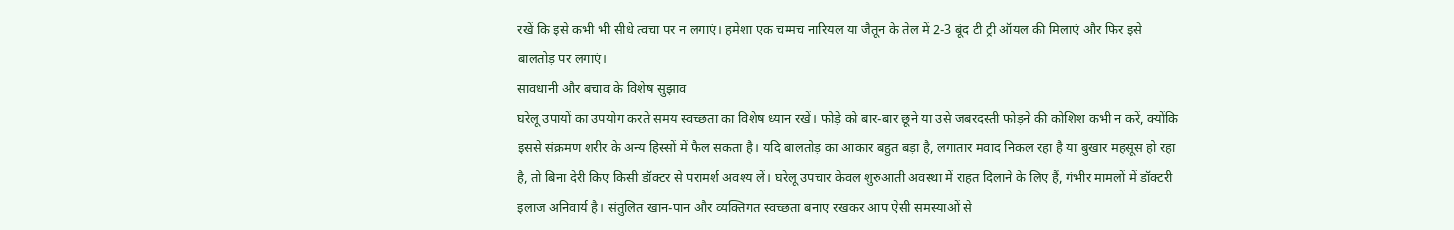रखें कि इसे कभी भी सीधे त्वचा पर न लगाएं। हमेशा एक चम्मच नारियल या जैतून के तेल में 2-3 बूंद टी ट्री ऑयल की मिलाएं और फिर इसे बालतोड़ पर लगाएं।
सावधानी और बचाव के विशेष सुझाव
घरेलू उपायों का उपयोग करते समय स्वच्छता का विशेष ध्यान रखें। फोड़े को बार-बार छूने या उसे जबरदस्ती फोड़ने की कोशिश कभी न करें, क्योंकि इससे संक्रमण शरीर के अन्य हिस्सों में फैल सकता है। यदि बालतोड़ का आकार बहुत बड़ा है, लगातार मवाद निकल रहा है या बुखार महसूस हो रहा है, तो बिना देरी किए किसी डॉक्टर से परामर्श अवश्य लें। घरेलू उपचार केवल शुरुआती अवस्था में राहत दिलाने के लिए हैं, गंभीर मामलों में डॉक्टरी इलाज अनिवार्य है। संतुलित खान-पान और व्यक्तिगत स्वच्छता बनाए रखकर आप ऐसी समस्याओं से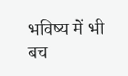भविष्य में भी बच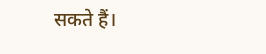सकते हैं।